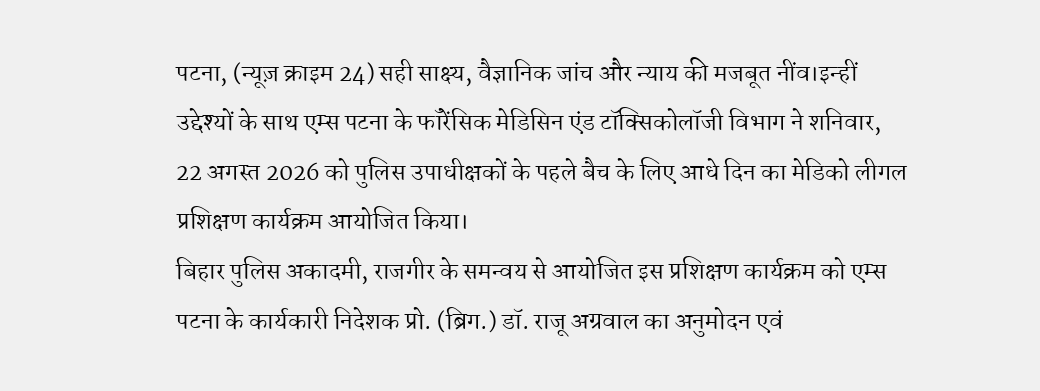पटना, (न्यूज़ क्राइम 24) सही साक्ष्य, वैज्ञानिक जांच और न्याय की मजबूत नींव।इन्हीं उद्देश्यों के साथ एम्स पटना के फॉरेंसिक मेडिसिन एंड टॉक्सिकोलॉजी विभाग ने शनिवार, 22 अगस्त 2026 को पुलिस उपाधीक्षकों के पहले बैच के लिए आधे दिन का मेडिको लीगल प्रशिक्षण कार्यक्रम आयोजित किया।
बिहार पुलिस अकादमी, राजगीर के समन्वय से आयोजित इस प्रशिक्षण कार्यक्रम को एम्स पटना के कार्यकारी निदेशक प्रो. (ब्रिग.) डॉ. राजू अग्रवाल का अनुमोदन एवं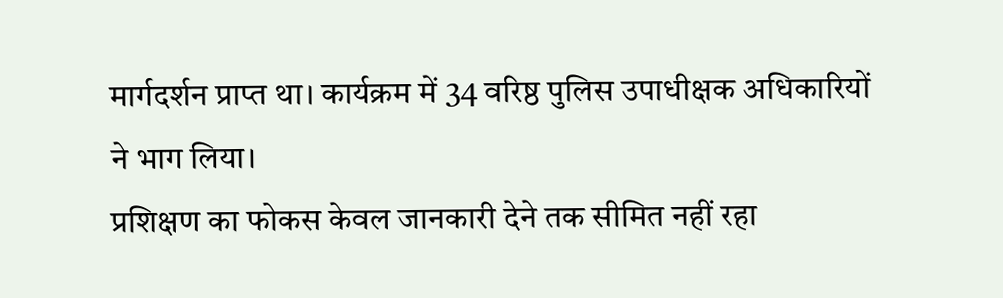मार्गदर्शन प्राप्त था। कार्यक्रम में 34 वरिष्ठ पुलिस उपाधीक्षक अधिकारियों ने भाग लिया।
प्रशिक्षण का फोकस केवल जानकारी देने तक सीमित नहीं रहा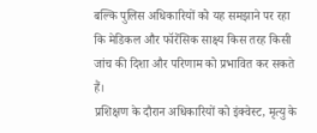बल्कि पुलिस अधिकारियों को यह समझाने पर रहा कि मेडिकल और फॉरेंसिक साक्ष्य किस तरह किसी जांच की दिशा और परिणाम को प्रभावित कर सकते हैं।
प्रशिक्षण के दौरान अधिकारियों को इंक्वेस्ट, मृत्यु के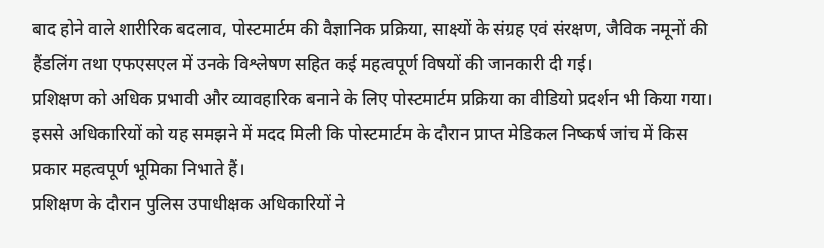बाद होने वाले शारीरिक बदलाव, पोस्टमार्टम की वैज्ञानिक प्रक्रिया, साक्ष्यों के संग्रह एवं संरक्षण, जैविक नमूनों की हैंडलिंग तथा एफएसएल में उनके विश्लेषण सहित कई महत्वपूर्ण विषयों की जानकारी दी गई।
प्रशिक्षण को अधिक प्रभावी और व्यावहारिक बनाने के लिए पोस्टमार्टम प्रक्रिया का वीडियो प्रदर्शन भी किया गया। इससे अधिकारियों को यह समझने में मदद मिली कि पोस्टमार्टम के दौरान प्राप्त मेडिकल निष्कर्ष जांच में किस प्रकार महत्वपूर्ण भूमिका निभाते हैं।
प्रशिक्षण के दौरान पुलिस उपाधीक्षक अधिकारियों ने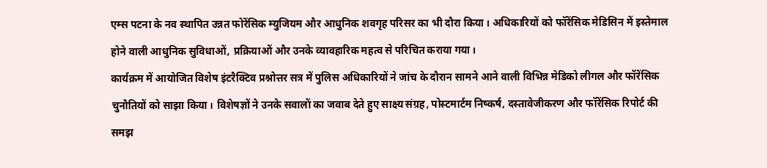एम्स पटना के नव स्थापित उन्नत फोरेंसिक म्युजियम और आधुनिक शवगृह परिसर का भी दौरा किया। अधिकारियों को फॉरेंसिक मेडिसिन में इस्तेमाल होने वाली आधुनिक सुविधाओं, प्रक्रियाओं और उनके व्यावहारिक महत्व से परिचित कराया गया।
कार्यक्रम में आयोजित विशेष इंटरैक्टिव प्रश्नोत्तर सत्र में पुलिस अधिकारियों ने जांच के दौरान सामने आने वाली विभिन्न मेडिको लीगल और फॉरेंसिक चुनौतियों को साझा किया। विशेषज्ञों ने उनके सवालों का जवाब देते हुए साक्ष्य संग्रह, पोस्टमार्टम निष्कर्ष, दस्तावेजीकरण और फॉरेंसिक रिपोर्ट की समझ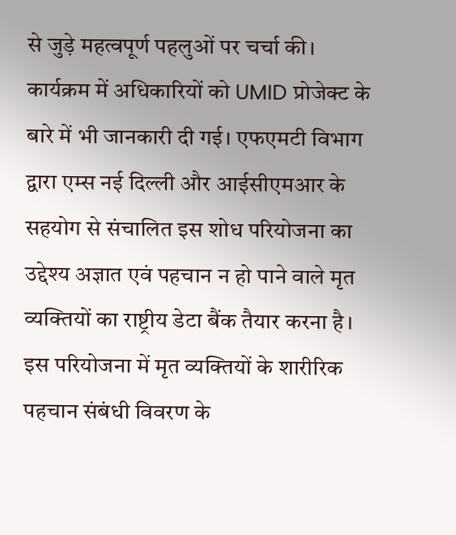से जुड़े महत्वपूर्ण पहलुओं पर चर्चा की।
कार्यक्रम में अधिकारियों को UMID प्रोजेक्ट के बारे में भी जानकारी दी गई। एफएमटी विभाग द्वारा एम्स नई दिल्ली और आईसीएमआर के सहयोग से संचालित इस शोध परियोजना का उद्देश्य अज्ञात एवं पहचान न हो पाने वाले मृत व्यक्तियों का राष्ट्रीय डेटा बैंक तैयार करना है।
इस परियोजना में मृत व्यक्तियों के शारीरिक पहचान संबंधी विवरण के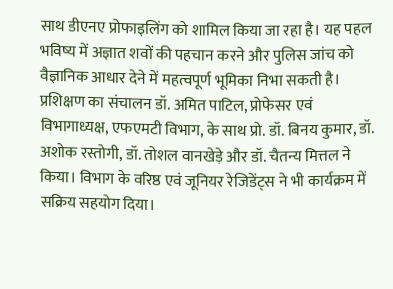साथ डीएनए प्रोफाइलिंग को शामिल किया जा रहा है। यह पहल भविष्य में अज्ञात शवों की पहचान करने और पुलिस जांच को वैज्ञानिक आधार देने में महत्वपूर्ण भूमिका निभा सकती है।
प्रशिक्षण का संचालन डॉ. अमित पाटिल, प्रोफेसर एवं विभागाध्यक्ष, एफएमटी विभाग, के साथ प्रो. डॉ. बिनय कुमार, डॉ. अशोक रस्तोगी, डॉ. तोशल वानखेड़े और डॉ. चैतन्य मित्तल ने किया। विभाग के वरिष्ठ एवं जूनियर रेजिडेंट्स ने भी कार्यक्रम में सक्रिय सहयोग दिया।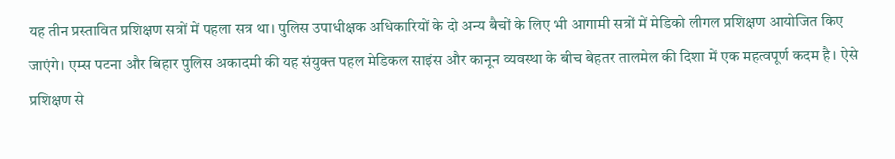यह तीन प्रस्तावित प्रशिक्षण सत्रों में पहला सत्र था। पुलिस उपाधीक्षक अधिकारियों के दो अन्य बैचों के लिए भी आगामी सत्रों में मेडिको लीगल प्रशिक्षण आयोजित किए जाएंगे। एम्स पटना और बिहार पुलिस अकादमी की यह संयुक्त पहल मेडिकल साइंस और कानून व्यवस्था के बीच बेहतर तालमेल की दिशा में एक महत्वपूर्ण कदम है। ऐसे प्रशिक्षण से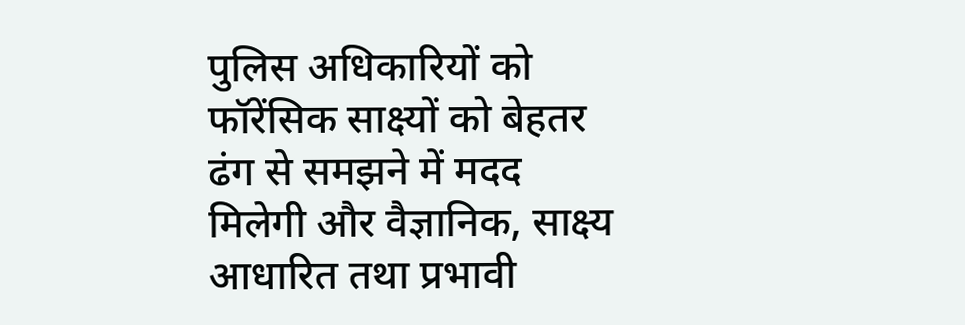पुलिस अधिकारियों को फॉरेंसिक साक्ष्यों को बेहतर ढंग से समझने में मदद मिलेगी और वैज्ञानिक, साक्ष्य आधारित तथा प्रभावी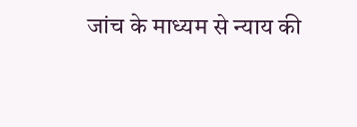जांच के माध्यम से न्याय की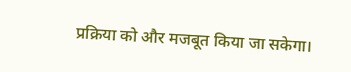प्रक्रिया को और मजबूत किया जा सकेगा।